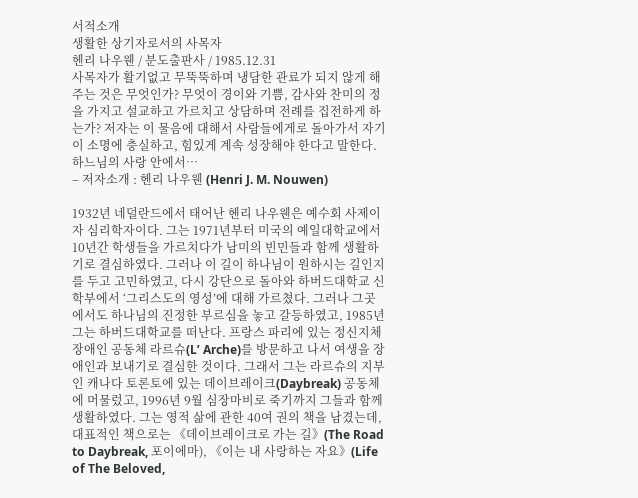서적소개
생활한 상기자로서의 사목자
헨리 나우웬 / 분도출판사 / 1985.12.31
사목자가 활기없고 무뚝뚝하며 냉담한 관료가 되지 않게 해주는 것은 무엇인가? 무엇이 경이와 기쁨, 감사와 찬미의 정을 가지고 설교하고 가르치고 상담하며 전례를 집전하게 하는가? 저자는 이 물음에 대해서 사람들에게로 돌아가서 자기이 소명에 충실하고, 힘있게 계속 성장해야 한다고 말한다. 하느님의 사랑 안에서…
– 저자소개 : 헨리 나우웬 (Henri J. M. Nouwen)

1932년 네덜란드에서 태어난 헨리 나우웬은 예수회 사제이자 심리학자이다. 그는 1971년부터 미국의 예일대학교에서 10년간 학생들을 가르치다가 남미의 빈민들과 함께 생활하기로 결심하였다. 그러나 이 길이 하나님이 원하시는 길인지를 두고 고민하였고, 다시 강단으로 돌아와 하버드대학교 신학부에서 ‘그리스도의 영성’에 대해 가르쳤다. 그러나 그곳에서도 하나님의 진정한 부르심을 놓고 갈등하였고, 1985년 그는 하버드대학교를 떠난다. 프랑스 파리에 있는 정신지체장애인 공동체 라르슈(L’ Arche)를 방문하고 나서 여생을 장애인과 보내기로 결심한 것이다. 그래서 그는 라르슈의 지부인 캐나다 토론토에 있는 데이브레이크(Daybreak) 공동체에 머물렀고, 1996년 9월 심장마비로 죽기까지 그들과 함께 생활하였다. 그는 영적 삶에 관한 40여 권의 책을 남겼는데, 대표적인 책으로는 《데이브레이크로 가는 길》(The Road to Daybreak, 포이에마), 《이는 내 사랑하는 자요》(Life of The Beloved,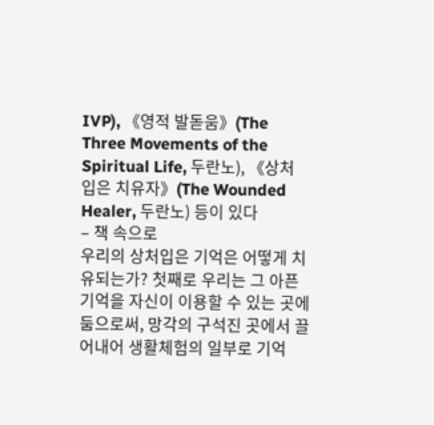IVP), 《영적 발돋움》(The Three Movements of the Spiritual Life, 두란노), 《상처 입은 치유자》(The Wounded Healer, 두란노) 등이 있다
– 책 속으로
우리의 상처입은 기억은 어떻게 치유되는가? 첫째로 우리는 그 아픈 기억을 자신이 이용할 수 있는 곳에 둠으로써, 망각의 구석진 곳에서 끌어내어 생활체험의 일부로 기억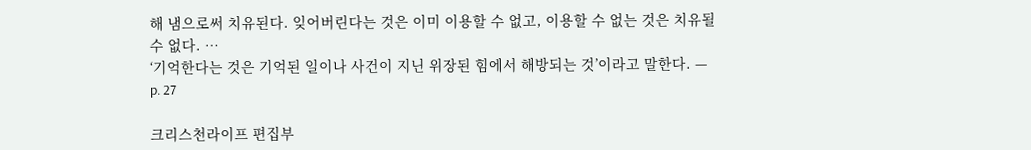해 냄으로써 치유된다. 잊어버린다는 것은 이미 이용할 수 없고, 이용할 수 없는 것은 치유될 수 없다. …
‘기억한다는 것은 기억된 일이나 사건이 지닌 위장된 힘에서 해방되는 것’이라고 말한다. — p. 27

크리스천라이프 편집부